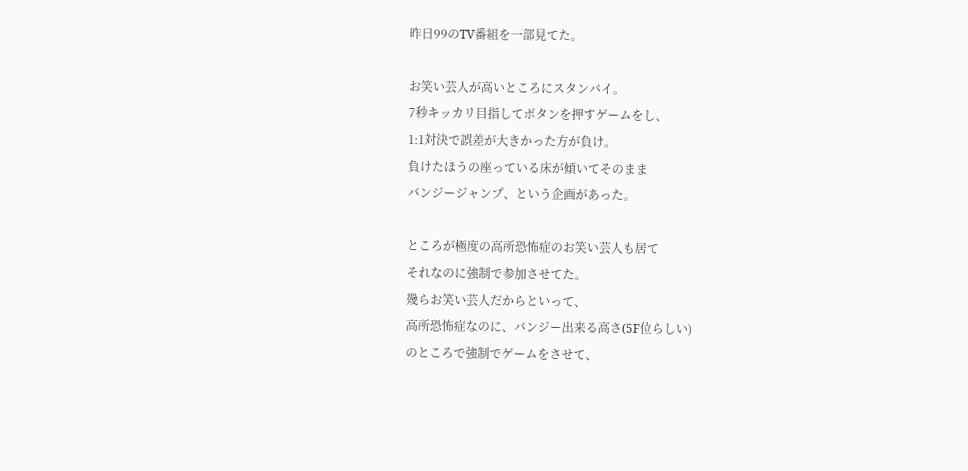昨日99のTV番組を一部見てた。

お笑い芸人が高いところにスタンバイ。
7秒キッカリ目指してボタンを押すゲームをし、
1:1対決で誤差が大きかった方が負け。
負けたほうの座っている床が傾いてそのまま
バンジージャンプ、という企画があった。

ところが極度の高所恐怖症のお笑い芸人も居て
それなのに強制で参加させてた。
幾らお笑い芸人だからといって、
高所恐怖症なのに、バンジー出来る高さ(5F位らしい)
のところで強制でゲームをさせて、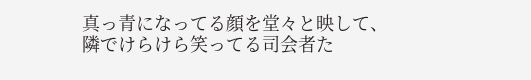真っ青になってる顔を堂々と映して、
隣でけらけら笑ってる司会者た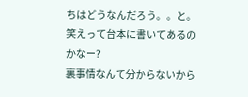ちはどうなんだろう。。と。
笑えって台本に書いてあるのかなー?
裏事情なんて分からないから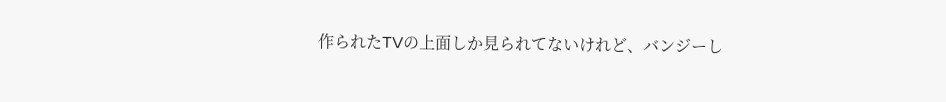作られたTVの上面しか見られてないけれど、バンジーし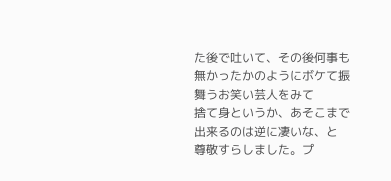た後で吐いて、その後何事も無かったかのようにボケて振舞うお笑い芸人をみて
捨て身というか、あそこまで出来るのは逆に凄いな、と
尊敬すらしました。プ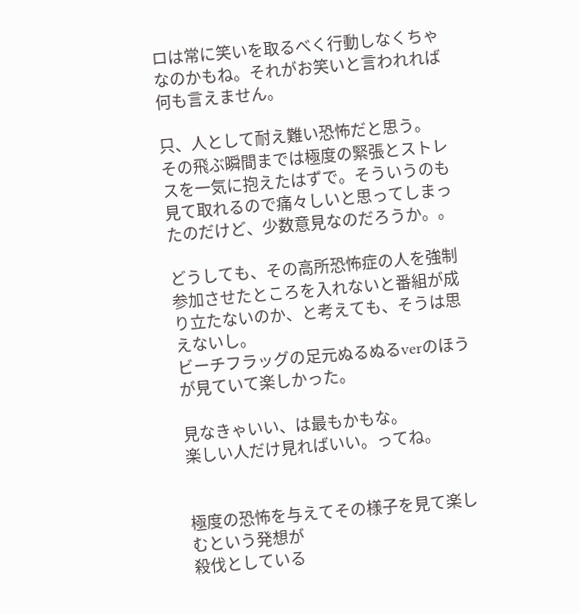ロは常に笑いを取るべく行動しなくちゃなのかもね。それがお笑いと言われれば何も言えません。

只、人として耐え難い恐怖だと思う。
その飛ぶ瞬間までは極度の緊張とストレスを一気に抱えたはずで。そういうのも見て取れるので痛々しいと思ってしまったのだけど、少数意見なのだろうか。。

どうしても、その高所恐怖症の人を強制参加させたところを入れないと番組が成り立たないのか、と考えても、そうは思えないし。
ビーチフラッグの足元ぬるぬるverのほうが見ていて楽しかった。

見なきゃいい、は最もかもな。
楽しい人だけ見ればいい。ってね。


極度の恐怖を与えてその様子を見て楽しむという発想が
殺伐としている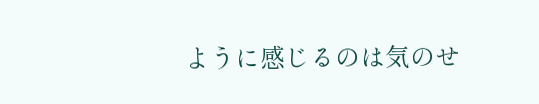ように感じるのは気のせ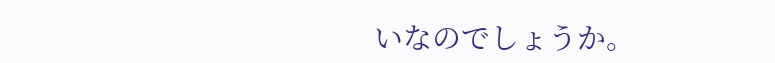いなのでしょうか。